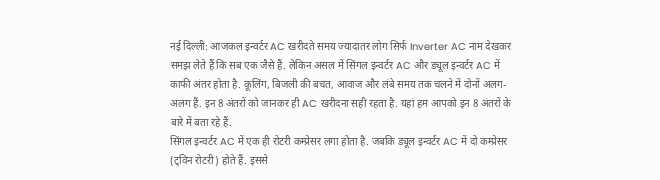नई दिल्ली: आजकल इन्वर्टर AC खरीदते समय ज्यादातर लोग सिर्फ Inverter AC नाम देखकर समझ लेते हैं कि सब एक जैसे हैं. लेकिन असल में सिंगल इन्वर्टर AC और ड्यूल इन्वर्टर AC में काफी अंतर होता है. कूलिंग, बिजली की बचत, आवाज और लंबे समय तक चलने में दोनों अलग-अलग हैं. इन 8 अंतरों को जानकर ही AC खरीदना सही रहता है. यहां हम आपको इन 8 अंतरों के बारे में बता रहे हैं.
सिंगल इन्वर्टर AC में एक ही रोटरी कम्प्रेसर लगा होता है. जबकि ड्यूल इन्वर्टर AC में दो कम्प्रेसर (ट्विन रोटरी) होते हैं. इससे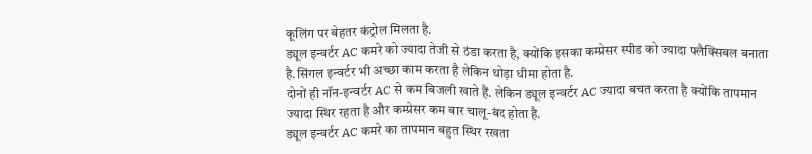कूलिंग पर बेहतर कंट्रोल मिलता है.
ड्यूल इन्वर्टर AC कमरे को ज्यादा तेजी से ठंडा करता है, क्योंकि इसका कम्प्रेसर स्पीड को ज्यादा फ्लैक्सिबल बनाता है.सिंगल इन्वर्टर भी अच्छा काम करता है लेकिन थोड़ा धीमा होता है.
दोनों ही नॉन-इन्वर्टर AC से कम बिजली खाते हैं. लेकिन ड्यूल इन्वर्टर AC ज्यादा बचत करता है क्योंकि तापमान ज्यादा स्थिर रहता है और कम्प्रेसर कम बार चालू-बंद होता है.
ड्यूल इन्वर्टर AC कमरे का तापमान बहुत स्थिर रखता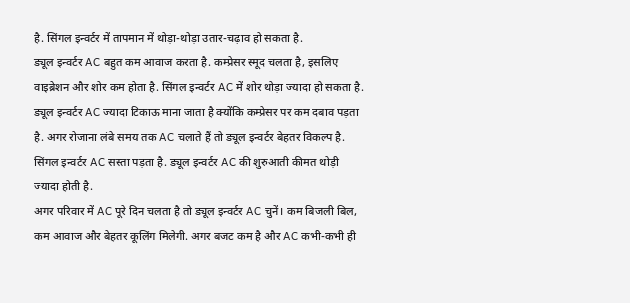है. सिंगल इन्वर्टर में तापमान में थोड़ा-थोड़ा उतार-चढ़ाव हो सकता है.
ड्यूल इन्वर्टर AC बहुत कम आवाज करता है. कम्प्रेसर स्मूद चलता है, इसलिए वाइब्रेशन और शोर कम होता है. सिंगल इन्वर्टर AC में शोर थोड़ा ज्यादा हो सकता है.
ड्यूल इन्वर्टर AC ज्यादा टिकाऊ माना जाता है क्योंकि कम्प्रेसर पर कम दबाव पड़ता है. अगर रोजाना लंबे समय तक AC चलाते हैं तो ड्यूल इन्वर्टर बेहतर विकल्प है.
सिंगल इन्वर्टर AC सस्ता पड़ता है. ड्यूल इन्वर्टर AC की शुरुआती कीमत थोड़ी ज्यादा होती है.
अगर परिवार में AC पूरे दिन चलता है तो ड्यूल इन्वर्टर AC चुनें। कम बिजली बिल, कम आवाज और बेहतर कूलिंग मिलेगी. अगर बजट कम है और AC कभी-कभी ही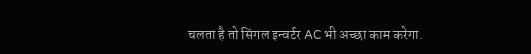चलता है तो सिंगल इन्वर्टर AC भी अच्छा काम करेगा.